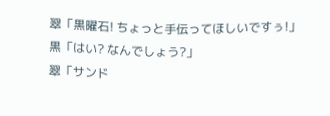翠「黒曜石! ちょっと手伝ってほしいですぅ!」
黒「はい? なんでしょう?」
翠「サンド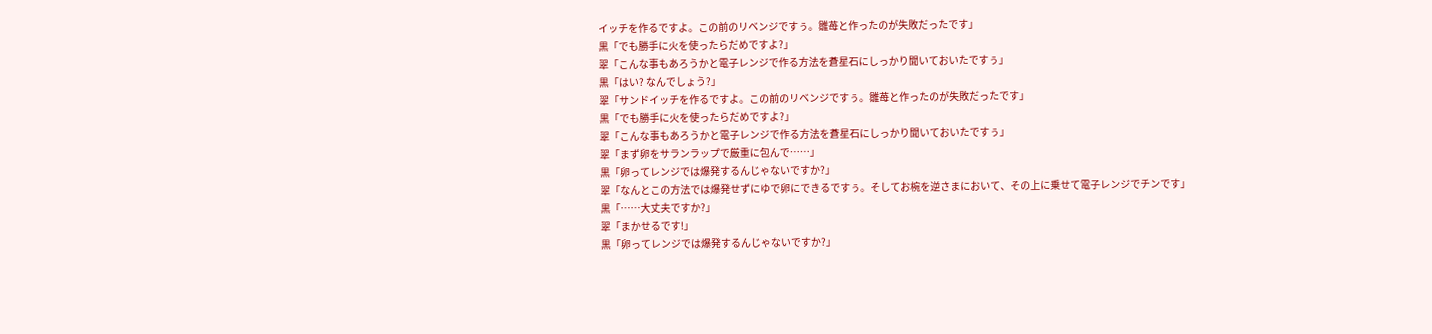イッチを作るですよ。この前のリベンジですぅ。雛苺と作ったのが失敗だったです」
黒「でも勝手に火を使ったらだめですよ?」
翠「こんな事もあろうかと電子レンジで作る方法を蒼星石にしっかり聞いておいたですぅ」
黒「はい? なんでしょう?」
翠「サンドイッチを作るですよ。この前のリベンジですぅ。雛苺と作ったのが失敗だったです」
黒「でも勝手に火を使ったらだめですよ?」
翠「こんな事もあろうかと電子レンジで作る方法を蒼星石にしっかり聞いておいたですぅ」
翠「まず卵をサランラップで厳重に包んで……」
黒「卵ってレンジでは爆発するんじゃないですか?」
翠「なんとこの方法では爆発せずにゆで卵にできるですぅ。そしてお椀を逆さまにおいて、その上に乗せて電子レンジでチンです」
黒「……大丈夫ですか?」
翠「まかせるです!」
黒「卵ってレンジでは爆発するんじゃないですか?」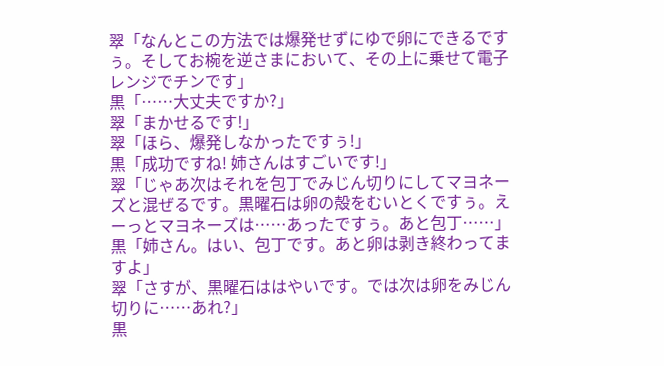翠「なんとこの方法では爆発せずにゆで卵にできるですぅ。そしてお椀を逆さまにおいて、その上に乗せて電子レンジでチンです」
黒「……大丈夫ですか?」
翠「まかせるです!」
翠「ほら、爆発しなかったですぅ!」
黒「成功ですね! 姉さんはすごいです!」
翠「じゃあ次はそれを包丁でみじん切りにしてマヨネーズと混ぜるです。黒曜石は卵の殻をむいとくですぅ。えーっとマヨネーズは……あったですぅ。あと包丁……」
黒「姉さん。はい、包丁です。あと卵は剥き終わってますよ」
翠「さすが、黒曜石ははやいです。では次は卵をみじん切りに……あれ?」
黒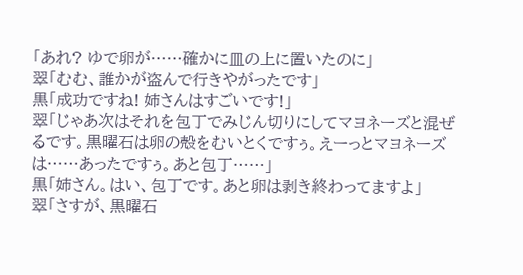「あれ? ゆで卵が……確かに皿の上に置いたのに」
翠「むむ、誰かが盗んで行きやがったです」
黒「成功ですね! 姉さんはすごいです!」
翠「じゃあ次はそれを包丁でみじん切りにしてマヨネーズと混ぜるです。黒曜石は卵の殻をむいとくですぅ。えーっとマヨネーズは……あったですぅ。あと包丁……」
黒「姉さん。はい、包丁です。あと卵は剥き終わってますよ」
翠「さすが、黒曜石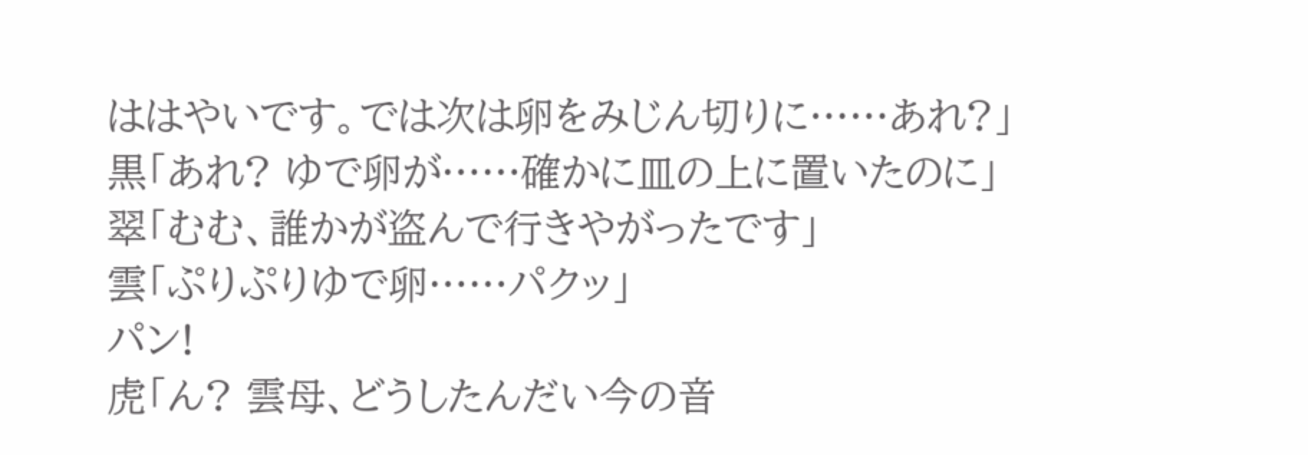ははやいです。では次は卵をみじん切りに……あれ?」
黒「あれ? ゆで卵が……確かに皿の上に置いたのに」
翠「むむ、誰かが盗んで行きやがったです」
雲「ぷりぷりゆで卵……パクッ」
パン!
虎「ん? 雲母、どうしたんだい今の音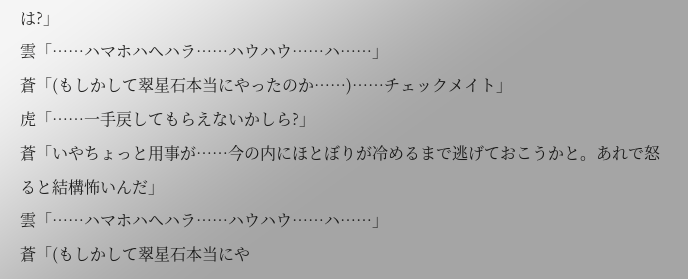は?」
雲「……ハマホハヘハラ……ハウハウ……ハ……」
蒼「(もしかして翠星石本当にやったのか……)……チェックメイト」
虎「……一手戻してもらえないかしら?」
蒼「いやちょっと用事が……今の内にほとぼりが冷めるまで逃げておこうかと。あれで怒ると結構怖いんだ」
雲「……ハマホハヘハラ……ハウハウ……ハ……」
蒼「(もしかして翠星石本当にや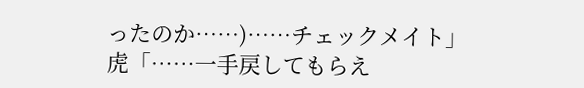ったのか……)……チェックメイト」
虎「……一手戻してもらえ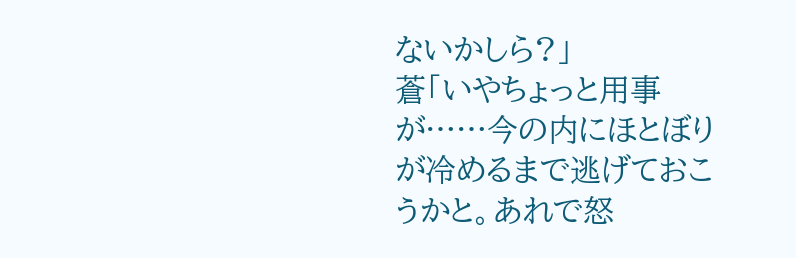ないかしら?」
蒼「いやちょっと用事が……今の内にほとぼりが冷めるまで逃げておこうかと。あれで怒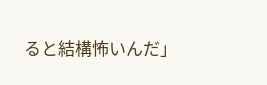ると結構怖いんだ」